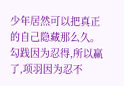少年居然可以把真正的自己隐藏那么久。
勾践因为忍得,所以赢了,项羽因为忍不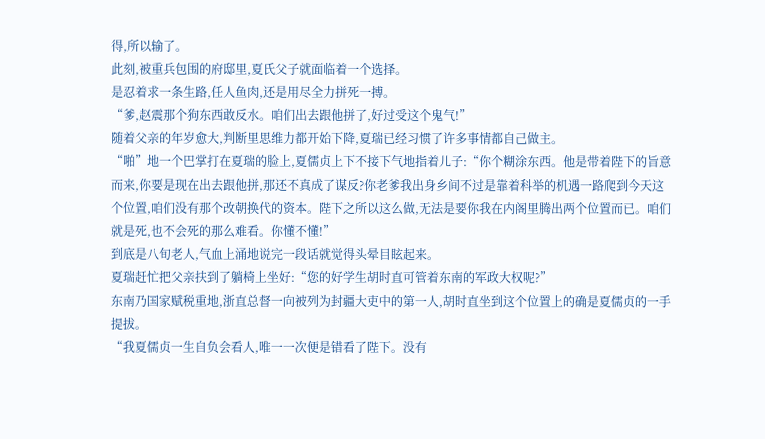得,所以输了。
此刻,被重兵包围的府邸里,夏氏父子就面临着一个选择。
是忍着求一条生路,任人鱼肉,还是用尽全力拼死一搏。
“爹,赵震那个狗东西敢反水。咱们出去跟他拼了,好过受这个鬼气!”
随着父亲的年岁愈大,判断里思维力都开始下降,夏瑞已经习惯了许多事情都自己做主。
“啪”地一个巴掌打在夏瑞的脸上,夏儒贞上下不接下气地指着儿子:“你个糊涂东西。他是带着陛下的旨意而来,你要是现在出去跟他拼,那还不真成了谋反?你老爹我出身乡间不过是靠着科举的机遇一路爬到今天这个位置,咱们没有那个改朝换代的资本。陛下之所以这么做,无法是要你我在内阁里腾出两个位置而已。咱们就是死,也不会死的那么难看。你懂不懂!”
到底是八旬老人,气血上涌地说完一段话就觉得头晕目眩起来。
夏瑞赶忙把父亲扶到了躺椅上坐好:“您的好学生胡时直可管着东南的军政大权呢?”
东南乃国家赋税重地,浙直总督一向被列为封疆大吏中的第一人,胡时直坐到这个位置上的确是夏儒贞的一手提拔。
“我夏儒贞一生自负会看人,唯一一次便是错看了陛下。没有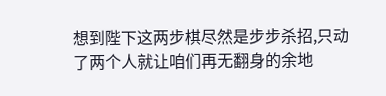想到陛下这两步棋尽然是步步杀招,只动了两个人就让咱们再无翻身的余地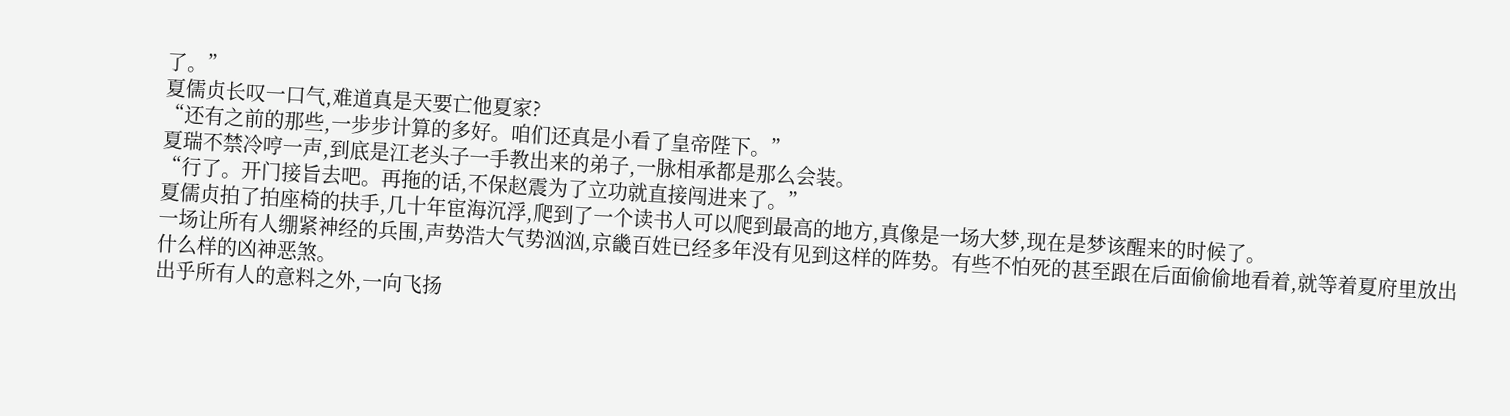了。”
夏儒贞长叹一口气,难道真是天要亡他夏家?
“还有之前的那些,一步步计算的多好。咱们还真是小看了皇帝陛下。”
夏瑞不禁冷哼一声,到底是江老头子一手教出来的弟子,一脉相承都是那么会装。
“行了。开门接旨去吧。再拖的话,不保赵震为了立功就直接闯进来了。”
夏儒贞拍了拍座椅的扶手,几十年宦海沉浮,爬到了一个读书人可以爬到最高的地方,真像是一场大梦,现在是梦该醒来的时候了。
一场让所有人绷紧神经的兵围,声势浩大气势汹汹,京畿百姓已经多年没有见到这样的阵势。有些不怕死的甚至跟在后面偷偷地看着,就等着夏府里放出什么样的凶神恶煞。
出乎所有人的意料之外,一向飞扬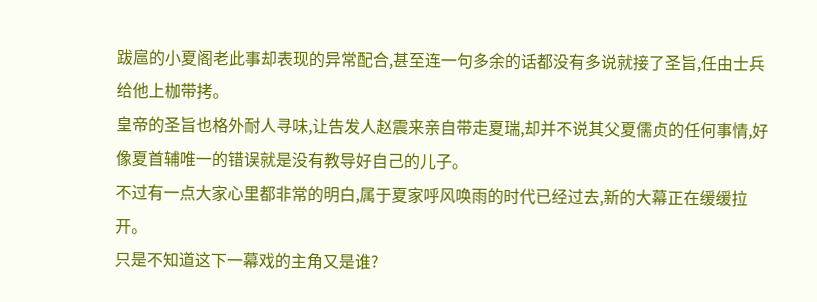跋扈的小夏阁老此事却表现的异常配合,甚至连一句多余的话都没有多说就接了圣旨,任由士兵给他上枷带拷。
皇帝的圣旨也格外耐人寻味,让告发人赵震来亲自带走夏瑞,却并不说其父夏儒贞的任何事情,好像夏首辅唯一的错误就是没有教导好自己的儿子。
不过有一点大家心里都非常的明白,属于夏家呼风唤雨的时代已经过去,新的大幕正在缓缓拉开。
只是不知道这下一幕戏的主角又是谁?